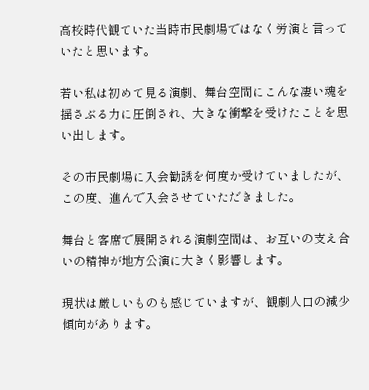高校時代観ていた当時市民劇場ではなく労演と言っていたと思います。

若い私は初めて見る演劇、舞台空間にこんな凄い魂を揺さぶる力に圧倒され、大きな衝撃を受けたことを思い出します。

その市民劇場に入会勧誘を何度か受けていましたが、この度、進んで入会させていただきました。

舞台と客席で展開される演劇空間は、お互いの支え合いの精神が地方公演に大きく影響します。

現状は厳しいものも感じていますが、観劇人口の減少傾向があります。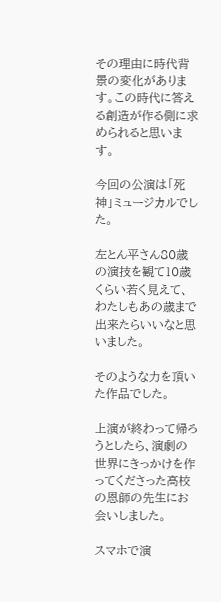その理由に時代背景の変化があります。この時代に答える創造が作る側に求められると思います。

今回の公演は「死神」ミュージカルでした。

左とん平さん80歳の演技を観て10歳くらい若く見えて、わたしもあの歳まで出来たらいいなと思いました。

そのような力を頂いた作品でした。

上演が終わって帰ろうとしたら、演劇の世界にきっかけを作ってくださった高校の恩師の先生にお会いしました。

スマホで演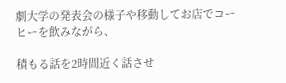劇大学の発表会の様子や移動してお店でコーヒーを飲みながら、

積もる話を2時間近く話させ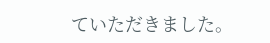ていただきました。